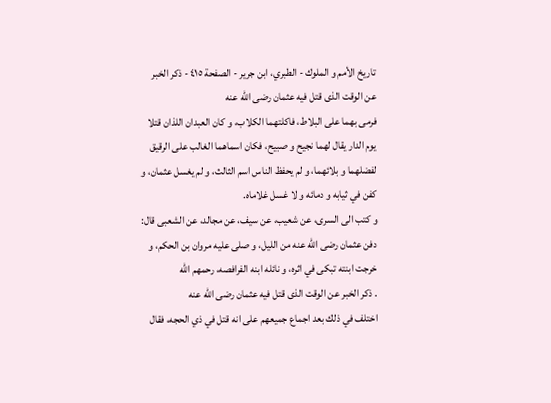تاريخ الأمم و الملوك - الطبري، ابن جرير - الصفحة ٤١٥ - ذكر الخبر عن الوقت الذى قتل فيه عثمان رضى الله عنه
فرمى بهما على البلاط، فاكلتهما الكلاب، و كان العبدان اللذان قتلا يوم الدار يقال لهما نجيح و صبيح، فكان اسماهما الغالب على الرقيق لفضلهما و بلائهما، و لم يحفظ الناس اسم الثالث، و لم يغسل عثمان، و كفن في ثيابه و دمائه و لا غسل غلاماه.
و كتب الى السرى، عن شعيب، عن سيف، عن مجالد، عن الشعبى قال: دفن عثمان رضى الله عنه من الليل، و صلى عليه مروان بن الحكم، و خرجت ابنته تبكى في اثره، و نائله ابنه الفرافصه، رحمهم الله
. ذكر الخبر عن الوقت الذى قتل فيه عثمان رضى الله عنه
اختلف في ذلك بعد اجماع جميعهم على انه قتل في ذي الحجه، فقال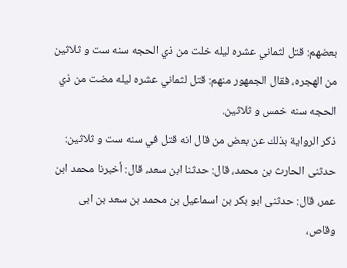بعضهم: قتل لثماني عشره ليله خلت من ذي الحجه سنه ست و ثلاثين من الهجره، فقال الجمهور منهم: قتل لثماني عشره ليله مضت من ذي الحجه سنه خمس و ثلاثين.
ذكر الرواية بذلك عن بعض من قال انه قتل في سنه ست و ثلاثين:
حدثنى الحارث بن محمد، قال: حدثنا ابن سعد، قال: أخبرنا محمد ابن عمر، قال: حدثنى ابو بكر بن اسماعيل بن محمد بن سعد بن ابى وقاص،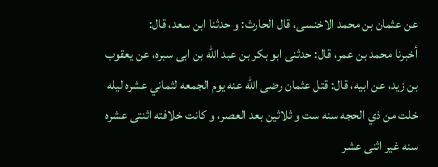عن عثمان بن محمد الاخنسى، قال الحارث: و حدثنا ابن سعد، قال:
أخبرنا محمد بن عمر، قال: حدثنى ابو بكر بن عبد الله بن ابى سبره، عن يعقوب بن زيد، عن ابيه، قال: قتل عثمان رضى الله عنه يوم الجمعه لثماني عشره ليله خلت من ذي الحجه سنه ست و ثلاثين بعد العصر، و كانت خلافته اثنتى عشره سنه غير اثنى عشر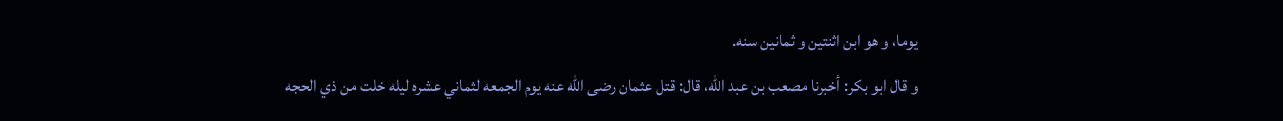يوما، و هو ابن اثنتين و ثمانين سنه.
و قال ابو بكر: أخبرنا مصعب بن عبد الله، قال: قتل عثمان رضى الله عنه يوم الجمعه لثماني عشره ليله خلت من ذي الحجه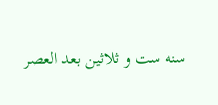سنه ست و ثلاثين بعد العصر